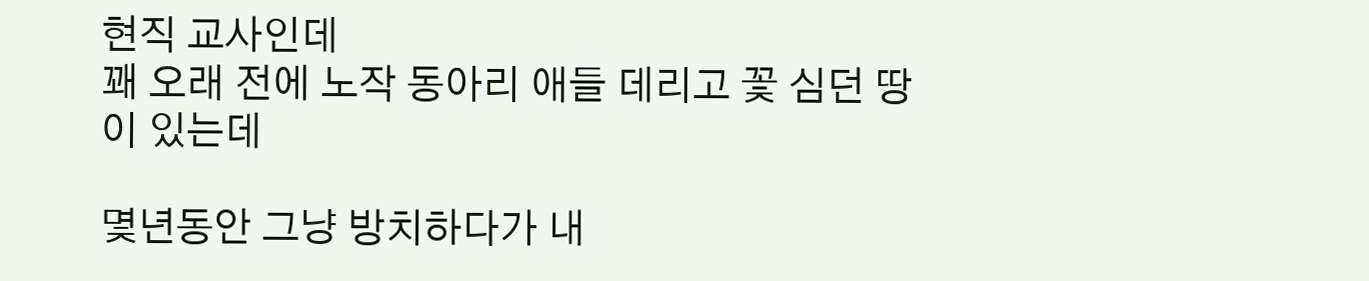현직 교사인데
꽤 오래 전에 노작 동아리 애들 데리고 꽃 심던 땅이 있는데

몇년동안 그냥 방치하다가 내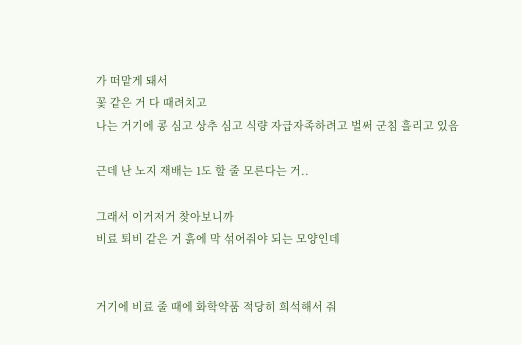가 떠맡게 돼서
꽃 같은 거 다 때려치고
나는 거기에 콩 심고 상추 심고 식량 자급자족하려고 벌써 군침 흘리고 있음

근데 난 노지 재배는 1도 할 줄 모른다는 거..

그래서 이거저거 찾아보니까
비료 퇴비 같은 거 흙에 막 섞어줘야 되는 모양인데


거기에 비료 줄 때에 화학약품 적당히 희석해서 줘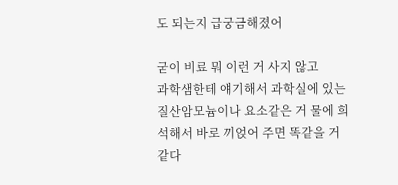도 되는지 급궁금해졌어

굳이 비료 뭐 이런 거 사지 않고
과학샘한테 얘기해서 과학실에 있는 질산암모늄이나 요소같은 거 물에 희석해서 바로 끼얹어 주면 똑같을 거 같다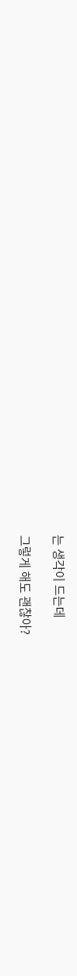는 생각이 드는데

그렇게 해도 괜찮아?